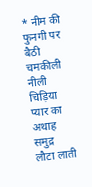* नीम की फुनगी पर
बैठी चमकीली नीली चिड़िया
प्यार का अथाह समुद्र
लौटा लाती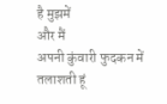है मुझमें
और मैं
अपनी कुंवारी फुदकन में
तलाशती हूं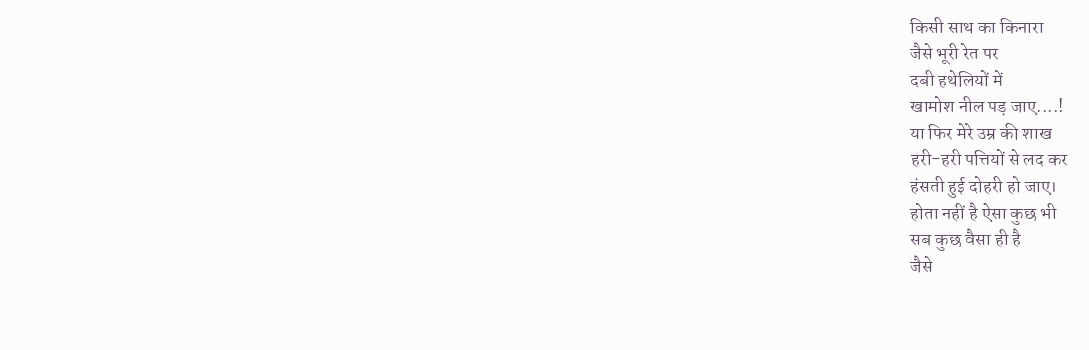किसी साथ का किनारा
जैसे भूरी रेत पर
दबी हथेलियों में
खामोश नील पड़ जाए....!
या फिर मेरे उम्र की शाख
हरी-हरी पत्तियों से लद कर
हंसती हुई दोहरी हो जाए।
होता नहीं है ऐसा कुछ भी
सब कुछ वैसा ही है
जैसे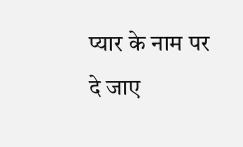प्यार के नाम पर
दे जाए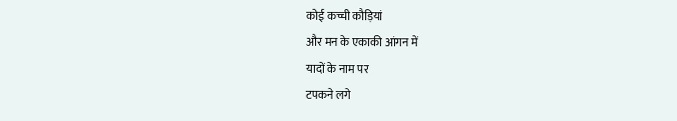कोई कच्ची कौड़ियां
और मन के एकाकी आंगन में
यादों के नाम पर
टपकने लगे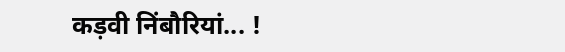कड़वी निंबौरियां... !